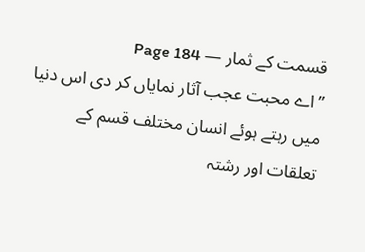قسمت کے ثمار — Page 184
”اے محبت عجب آثار نمایاں کر دی اس دنیا میں رہتے ہوئے انسان مختلف قسم کے تعلقات اور رشتہ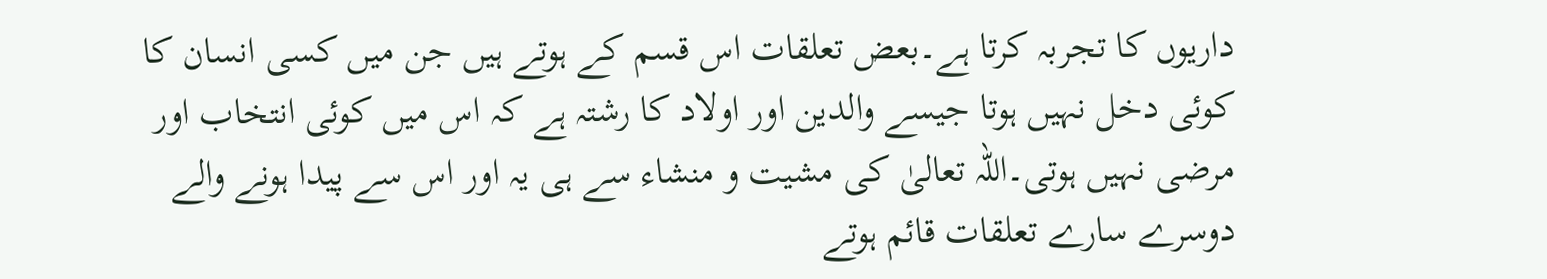داریوں کا تجربہ کرتا ہے۔بعض تعلقات اس قسم کے ہوتے ہیں جن میں کسی انسان کا کوئی دخل نہیں ہوتا جیسے والدین اور اولاد کا رشتہ ہے کہ اس میں کوئی انتخاب اور مرضی نہیں ہوتی۔اللہ تعالیٰ کی مشیت و منشاء سے ہی یہ اور اس سے پیدا ہونے والے دوسرے سارے تعلقات قائم ہوتے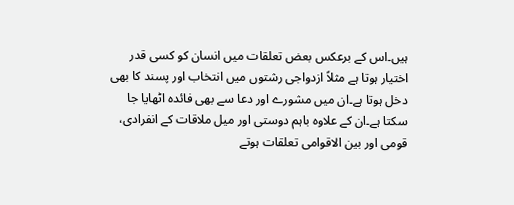ہیں۔اس کے برعکس بعض تعلقات میں انسان کو کسی قدر اختیار ہوتا ہے مثلاً ازدواجی رشتوں میں انتخاب اور پسند کا بھی دخل ہوتا ہے۔ان میں مشورے اور دعا سے بھی فائدہ اٹھایا جا سکتا ہے۔ان کے علاوہ باہم دوستی اور میل ملاقات کے انفرادی، قومی اور بین الاقوامی تعلقات ہوتے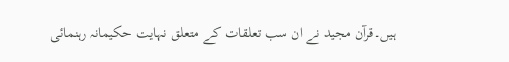ہیں۔قرآن مجید نے ان سب تعلقات کے متعلق نہایت حکیمانہ رہنمائی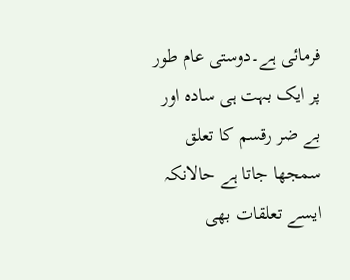فرمائی ہے۔دوستی عام طور پر ایک بہت ہی سادہ اور بے ضر رقسم کا تعلق سمجھا جاتا ہے حالانکہ ایسے تعلقات بھی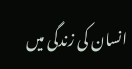انسان کی زندگی میں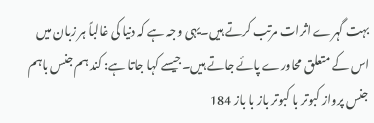بہت گہرے اثرات مرتب کرتے ہیں۔یہی وجہ ہے کہ دنیا کی غالباً ہر زبان میں اس کے متعلق محاورے پائے جاتے ہیں۔جیسے کہا جاتا ہے: کند ہم جنس باہم جنس پرواز کبوتر با کبوتر باز با باز 184